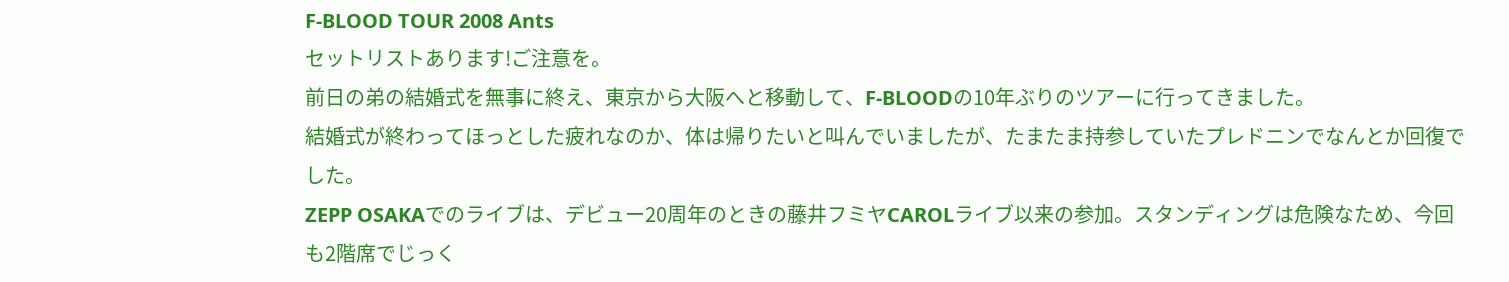F-BLOOD TOUR 2008 Ants
セットリストあります!ご注意を。
前日の弟の結婚式を無事に終え、東京から大阪へと移動して、F-BLOODの10年ぶりのツアーに行ってきました。
結婚式が終わってほっとした疲れなのか、体は帰りたいと叫んでいましたが、たまたま持参していたプレドニンでなんとか回復でした。
ZEPP OSAKAでのライブは、デビュー20周年のときの藤井フミヤCAROLライブ以来の参加。スタンディングは危険なため、今回も2階席でじっく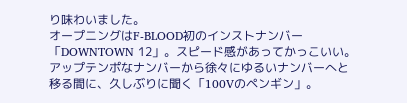り味わいました。
オープニングはF-BLOOD初のインストナンバー「DOWNTOWN 12」。スピード感があってかっこいい。
アップテンポなナンバーから徐々にゆるいナンバーへと移る間に、久しぶりに聞く「100Vのペンギン」。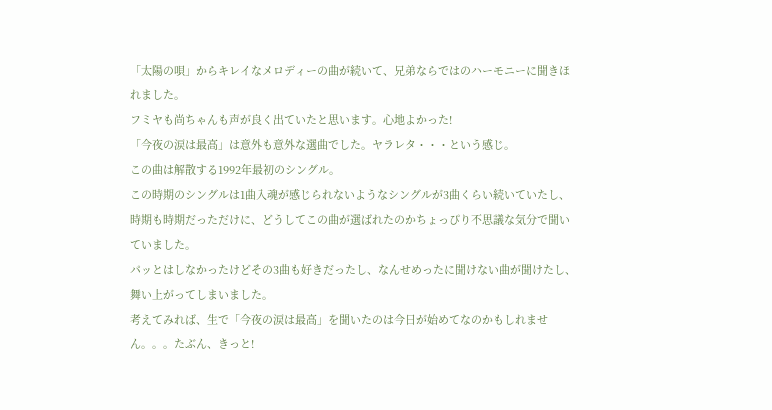「太陽の唄」からキレイなメロディーの曲が続いて、兄弟ならではのハーモニーに聞きほれました。
フミヤも尚ちゃんも声が良く出ていたと思います。心地よかった!
「今夜の涙は最高」は意外も意外な選曲でした。ヤラレタ・・・という感じ。
この曲は解散する1992年最初のシングル。
この時期のシングルは1曲入魂が感じられないようなシングルが3曲くらい続いていたし、時期も時期だっただけに、どうしてこの曲が選ばれたのかちょっぴり不思議な気分で聞いていました。
パッとはしなかったけどその3曲も好きだったし、なんせめったに聞けない曲が聞けたし、舞い上がってしまいました。
考えてみれば、生で「今夜の涙は最高」を聞いたのは今日が始めてなのかもしれません。。。たぶん、きっと!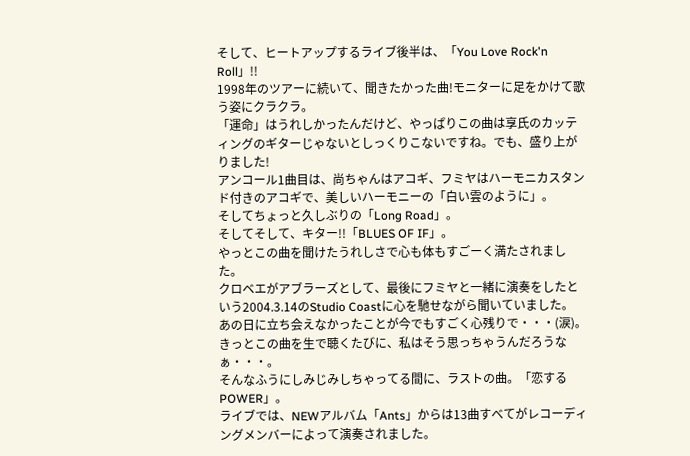そして、ヒートアップするライブ後半は、「You Love Rock'n Roll」!!
1998年のツアーに続いて、聞きたかった曲!モニターに足をかけて歌う姿にクラクラ。
「運命」はうれしかったんだけど、やっぱりこの曲は享氏のカッティングのギターじゃないとしっくりこないですね。でも、盛り上がりました!
アンコール1曲目は、尚ちゃんはアコギ、フミヤはハーモニカスタンド付きのアコギで、美しいハーモニーの「白い雲のように」。
そしてちょっと久しぶりの「Long Road」。
そしてそして、キター!!「BLUES OF IF」。
やっとこの曲を聞けたうれしさで心も体もすごーく満たされました。
クロベエがアブラーズとして、最後にフミヤと一緒に演奏をしたという2004.3.14のStudio Coastに心を馳せながら聞いていました。
あの日に立ち会えなかったことが今でもすごく心残りで・・・(涙)。
きっとこの曲を生で聴くたびに、私はそう思っちゃうんだろうなぁ・・・。
そんなふうにしみじみしちゃってる間に、ラストの曲。「恋するPOWER」。
ライブでは、NEWアルバム「Ants」からは13曲すべてがレコーディングメンバーによって演奏されました。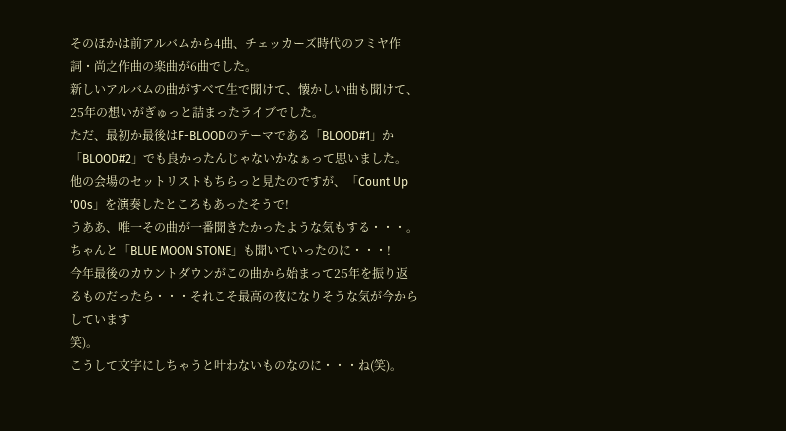そのほかは前アルバムから4曲、チェッカーズ時代のフミヤ作詞・尚之作曲の楽曲が6曲でした。
新しいアルバムの曲がすべて生で聞けて、懐かしい曲も聞けて、25年の想いがぎゅっと詰まったライブでした。
ただ、最初か最後はF-BLOODのテーマである「BLOOD#1」か「BLOOD#2」でも良かったんじゃないかなぁって思いました。
他の会場のセットリストもちらっと見たのですが、「Count Up '00s」を演奏したところもあったそうで!
うああ、唯一その曲が一番聞きたかったような気もする・・・。
ちゃんと「BLUE MOON STONE」も聞いていったのに・・・!
今年最後のカウントダウンがこの曲から始まって25年を振り返るものだったら・・・それこそ最高の夜になりそうな気が今からしています
笑)。
こうして文字にしちゃうと叶わないものなのに・・・ね(笑)。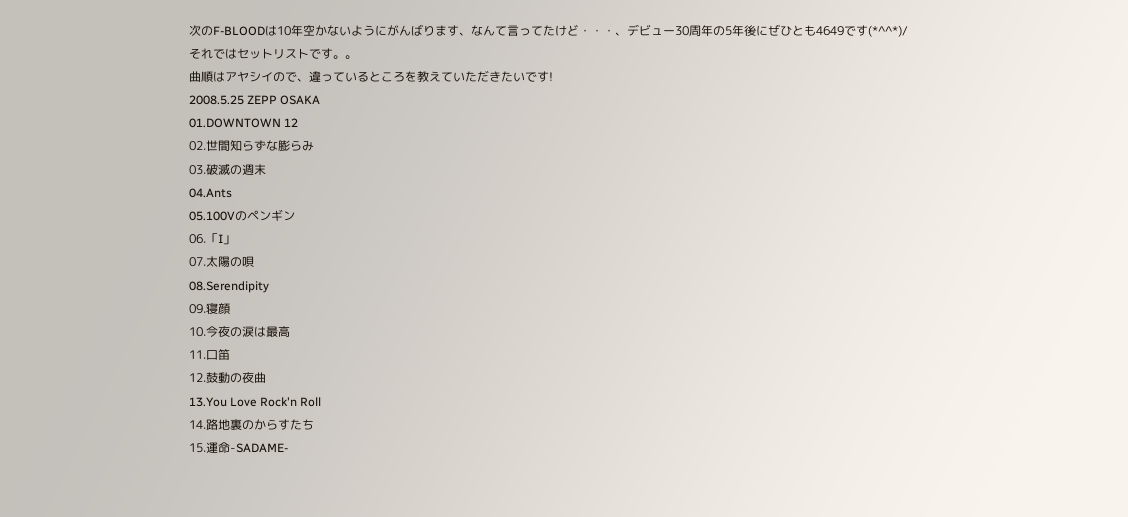次のF-BLOODは10年空かないようにがんばります、なんて言ってたけど・・・、デビュー30周年の5年後にぜひとも4649です(*^^*)/
それではセットリストです。。
曲順はアヤシイので、違っているところを教えていただきたいです!
2008.5.25 ZEPP OSAKA
01.DOWNTOWN 12
02.世間知らずな膨らみ
03.破滅の週末
04.Ants
05.100Vのペンギン
06.「I」
07.太陽の唄
08.Serendipity
09.寝顔
10.今夜の涙は最高
11.口笛
12.鼓動の夜曲
13.You Love Rock'n Roll
14.路地裏のからすたち
15.運命-SADAME-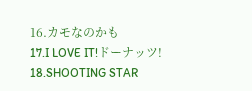16.カモなのかも
17.I LOVE IT!ドーナッツ!
18.SHOOTING STAR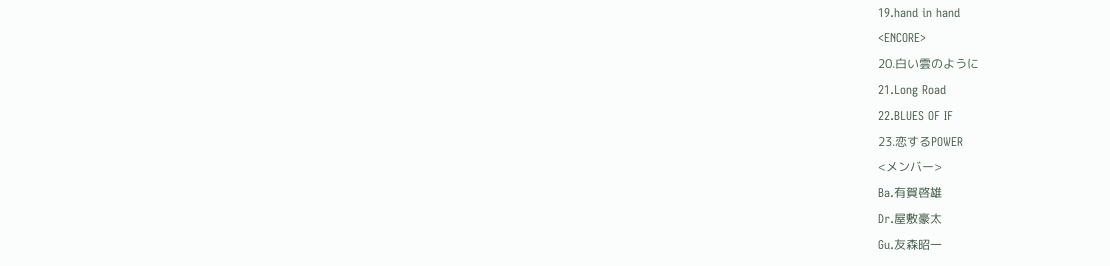19.hand in hand
<ENCORE>
20.白い雲のように
21.Long Road
22.BLUES OF IF
23.恋するPOWER
<メンバー>
Ba.有賀啓雄
Dr.屋敷豪太
Gu.友森昭一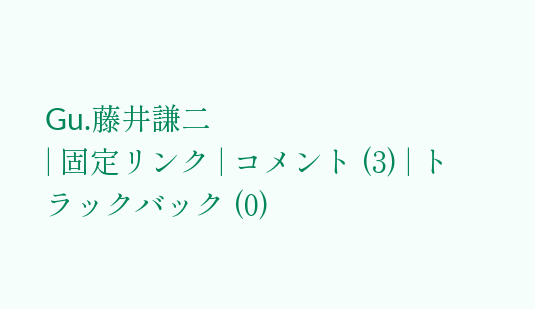Gu.藤井謙二
| 固定リンク | コメント (3) | トラックバック (0)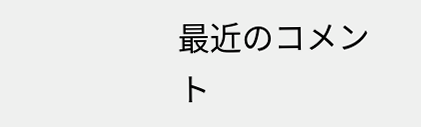最近のコメント